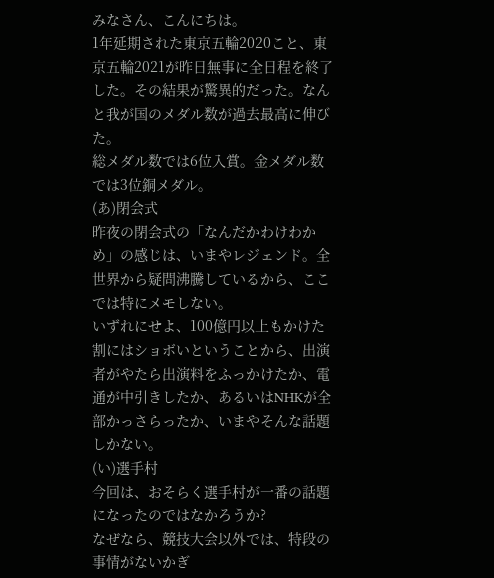みなさん、こんにちは。
1年延期された東京五輪2020こと、東京五輪2021が昨日無事に全日程を終了した。その結果が驚異的だった。なんと我が国のメダル数が過去最高に伸びた。
総メダル数では6位入賞。金メダル数では3位銅メダル。
(あ)閉会式
昨夜の閉会式の「なんだかわけわかめ」の感じは、いまやレジェンド。全世界から疑問沸騰しているから、ここでは特にメモしない。
いずれにせよ、100億円以上もかけた割にはショボいということから、出演者がやたら出演料をふっかけたか、電通が中引きしたか、あるいはNHKが全部かっさらったか、いまやそんな話題しかない。
(い)選手村
今回は、おそらく選手村が一番の話題になったのではなかろうか?
なぜなら、競技大会以外では、特段の事情がないかぎ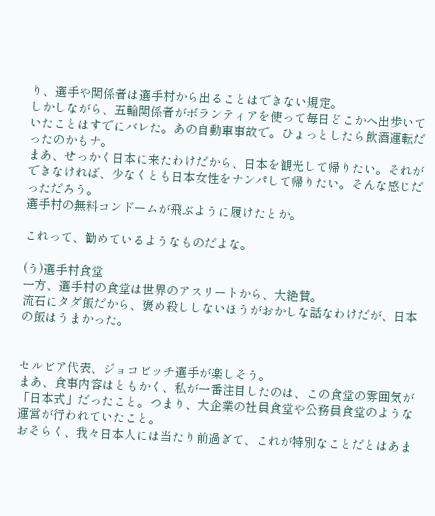り、選手や関係者は選手村から出ることはできない規定。
しかしながら、五輪関係者がボランティアを使って毎日どこかへ出歩いていたことはすでにバレた。あの自動車事故で。ひょっとしたら飲酒運転だったのかもナ。
まあ、せっかく日本に来たわけだから、日本を観光して帰りたい。それができなければ、少なくとも日本女性をナンパして帰りたい。そんな感じだっただろう。
選手村の無料コンドームが飛ぶように履けたとか。

これって、勧めているようなものだよな。

(う)選手村食堂
一方、選手村の食堂は世界のアスリートから、大絶賛。
流石にタダ飯だから、褒め殺ししないほうがおかしな話なわけだが、日本の飯はうまかった。


セルビア代表、ジョコビッチ選手が楽しそう。
まあ、食事内容はともかく、私が一番注目したのは、この食堂の雰囲気が「日本式」だったこと。つまり、大企業の社員食堂や公務員食堂のような運営が行われていたこと。
おそらく、我々日本人には当たり前過ぎて、これが特別なことだとはあま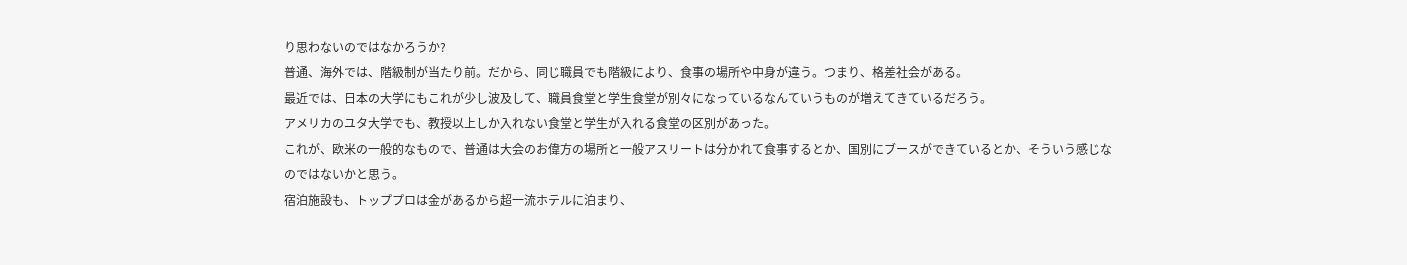り思わないのではなかろうか?
普通、海外では、階級制が当たり前。だから、同じ職員でも階級により、食事の場所や中身が違う。つまり、格差社会がある。
最近では、日本の大学にもこれが少し波及して、職員食堂と学生食堂が別々になっているなんていうものが増えてきているだろう。
アメリカのユタ大学でも、教授以上しか入れない食堂と学生が入れる食堂の区別があった。
これが、欧米の一般的なもので、普通は大会のお偉方の場所と一般アスリートは分かれて食事するとか、国別にブースができているとか、そういう感じなのではないかと思う。
宿泊施設も、トッププロは金があるから超一流ホテルに泊まり、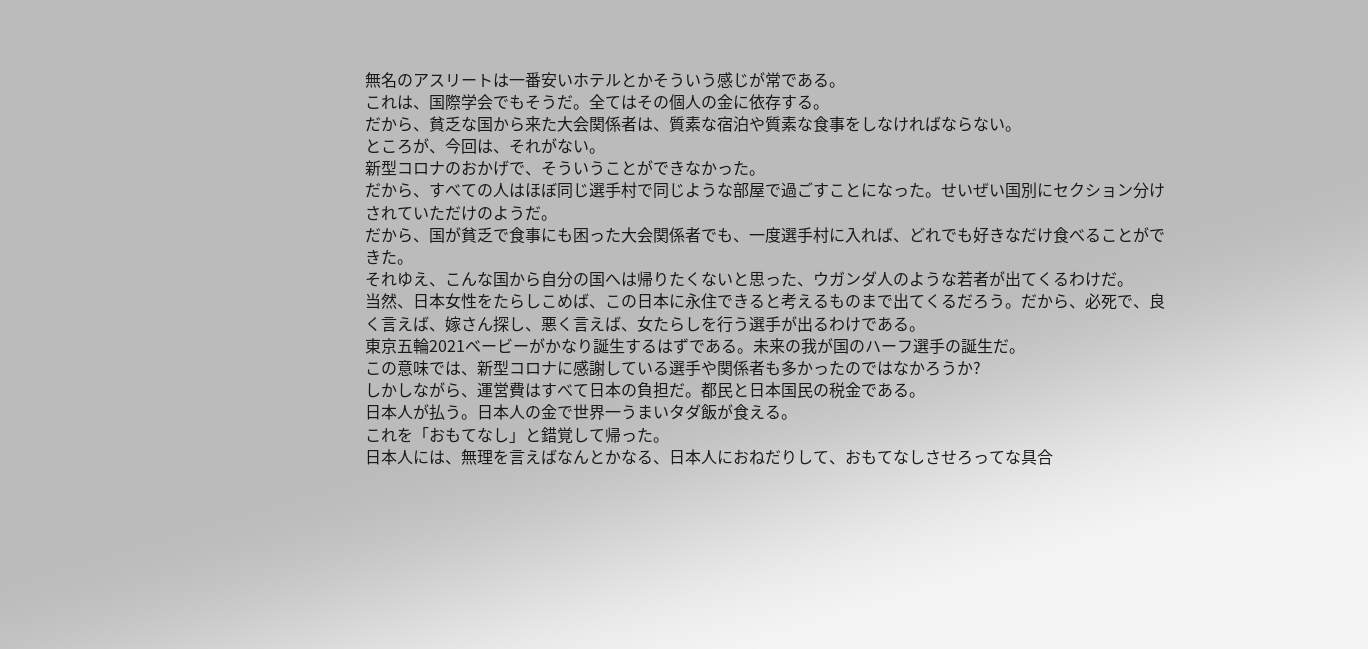無名のアスリートは一番安いホテルとかそういう感じが常である。
これは、国際学会でもそうだ。全てはその個人の金に依存する。
だから、貧乏な国から来た大会関係者は、質素な宿泊や質素な食事をしなければならない。
ところが、今回は、それがない。
新型コロナのおかげで、そういうことができなかった。
だから、すべての人はほぼ同じ選手村で同じような部屋で過ごすことになった。せいぜい国別にセクション分けされていただけのようだ。
だから、国が貧乏で食事にも困った大会関係者でも、一度選手村に入れば、どれでも好きなだけ食べることができた。
それゆえ、こんな国から自分の国へは帰りたくないと思った、ウガンダ人のような若者が出てくるわけだ。
当然、日本女性をたらしこめば、この日本に永住できると考えるものまで出てくるだろう。だから、必死で、良く言えば、嫁さん探し、悪く言えば、女たらしを行う選手が出るわけである。
東京五輪2021ベービーがかなり誕生するはずである。未来の我が国のハーフ選手の誕生だ。
この意味では、新型コロナに感謝している選手や関係者も多かったのではなかろうか?
しかしながら、運営費はすべて日本の負担だ。都民と日本国民の税金である。
日本人が払う。日本人の金で世界一うまいタダ飯が食える。
これを「おもてなし」と錯覚して帰った。
日本人には、無理を言えばなんとかなる、日本人におねだりして、おもてなしさせろってな具合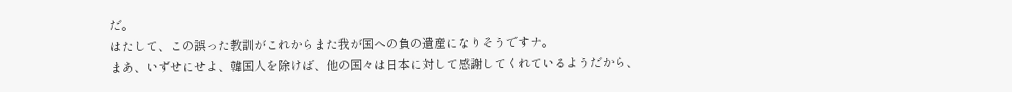だ。
はたして、この誤った教訓がこれからまた我が国への負の遺産になりそうですナ。
まあ、いずせにせよ、韓国人を除けば、他の国々は日本に対して感謝してくれているようだから、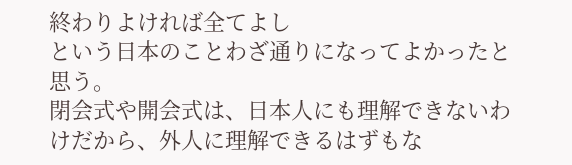終わりよければ全てよし
という日本のことわざ通りになってよかったと思う。
閉会式や開会式は、日本人にも理解できないわけだから、外人に理解できるはずもな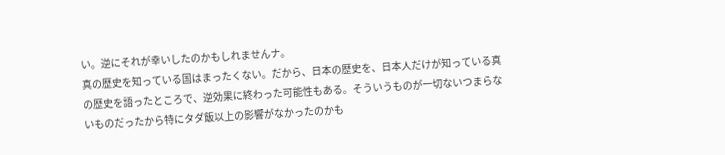い。逆にそれが幸いしたのかもしれませんナ。
真の歴史を知っている国はまったくない。だから、日本の歴史を、日本人だけが知っている真の歴史を語ったところで、逆効果に終わった可能性もある。そういうものが一切ないつまらないものだったから特にタダ飯以上の影響がなかったのかも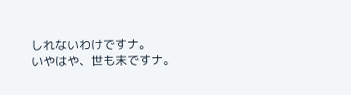しれないわけですナ。
いやはや、世も末ですナ。